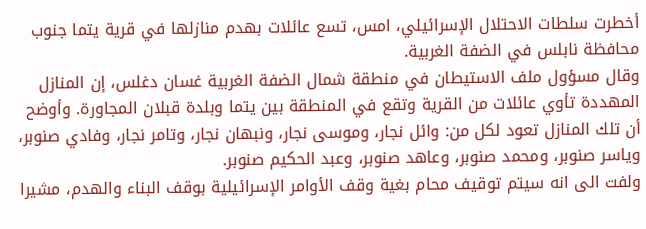أخطرت سلطات الاحتلال الإسرائيلي، امس، تسع عائلات بهدم منازلها في قرية يتما جنوب محافظة نابلس في الضفة الغربية.
وقال مسؤول ملف الاستيطان في منطقة شمال الضفة الغربية غسان دغلس، إن المنازل المهددة تأوي عائلات من القرية وتقع في المنطقة بين يتما وبلدة قبلان المجاورة. وأوضح أن تلك المنازل تعود لكل من: وائل نجار، وموسى نجار، ونبهان نجار، وتامر نجار، وفادي صنوبر، وياسر صنوبر، ومحمد صنوبر، وعاهد صنوبر، وعبد الحكيم صنوبر.
ولفت الى انه سيتم توقيف محام بغية وقف الأوامر الإسرائيلية بوقف البناء والهدم، مشيرا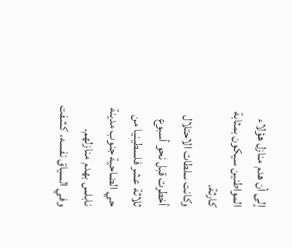إلى أن هدم منازل هؤلاء المواطنين سيكون بمثابة كارثة.
وكانت سلطات الاحتلال أخطرت قبل نحو أسبوع ثلاثة عشر فلسطينيا من حي الضاحية جنوب مدينة نابلس بهدم منازلهم.
وفي السياق نفسه، كشفت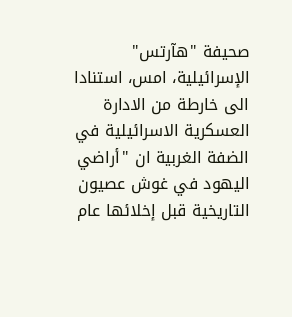صحيفة "هآرتس" الإسرائيلية، امس، استنادا الى خارطة من الادارة العسكرية الاسرائيلية في الضفة الغربية ان "أراضي اليهود في غوش عصيون التاريخية قبل إخلائها عام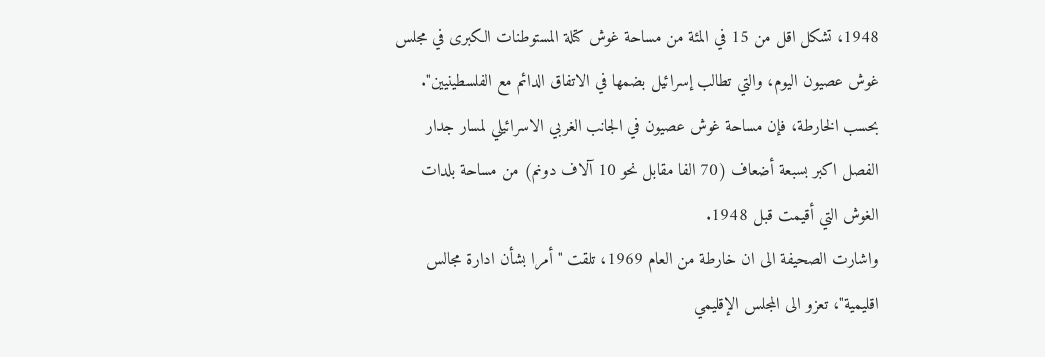1948، تشكل اقل من 15 في المئة من مساحة غوش كتلة المستوطنات الكبرى في مجلس غوش عصيون اليوم، والتي تطالب إسرائيل بضمها في الاتفاق الدائم مع الفلسطينيين".
بحسب الخارطة، فإن مساحة غوش عصيون في الجانب الغربي الاسرائيلي لمسار جدار الفصل اكبر بسبعة أضعاف (70 الفا مقابل نحو 10 آلاف دونم) من مساحة بلدات الغوش التي أقيمت قبل 1948.
واشارت الصحيفة الى ان خارطة من العام 1969، تلقت "أمرا بشأن ادارة مجالس اقليمية"، تعزو الى المجلس الإقليمي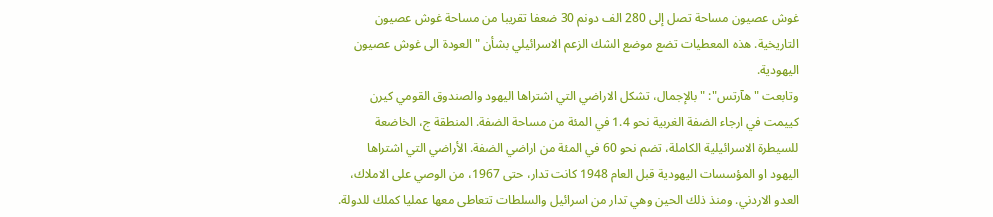غوش عصيون مساحة تصل إلى 280 الف دونم 30 ضعفا تقريبا من مساحة غوش عصيون التاريخية. هذه المعطيات تضع موضع الشك الزعم الاسرائيلي بشأن "العودة الى غوش عصيون اليهودية.
وتابعت "هآرتس": "بالإجمال، تشكل الاراضي التي اشتراها اليهود والصندوق القومي كيرن كييمت في ارجاء الضفة الغربية نحو 1.4 في المئة من مساحة الضفة. المنطقة ج، الخاضعة للسيطرة الاسرائيلية الكاملة، تضم نحو 60 في المئة من اراضي الضفة. الأراضي التي اشتراها اليهود او المؤسسات اليهودية قبل العام 1948 كانت تدار، حتى 1967، من الوصي على الاملاك، العدو الاردني. ومنذ ذلك الحين وهي تدار من اسرائيل والسلطات تتعاطى معها عمليا كملك للدولة.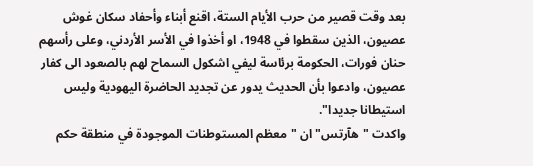بعد وقت قصير من حرب الأيام الستة، اقنع أبناء وأحفاد سكان غوش عصيون، الذين سقطوا في 1948، او أخذوا في الأسر الأردني، وعلى رأسهم حنان فورات، الحكومة برئاسة ليفي اشكول السماح لهم بالصعود الى كفار عصيون، وادعوا بأن الحديث يدور عن تجديد الحاضرة اليهودية وليس استيطانا جديدا".
واكدت "هآرتس" ان "معظم المستوطنات الموجودة في منطقة حكم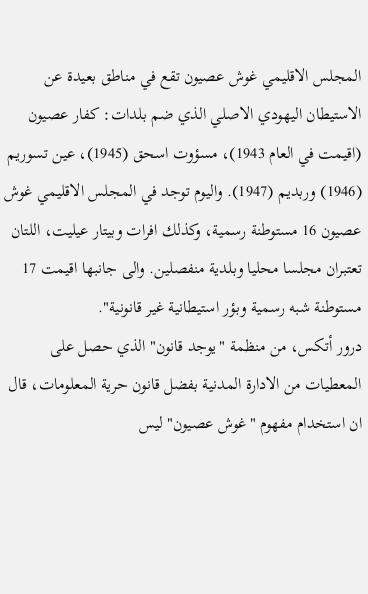المجلس الاقليمي غوش عصيون تقع في مناطق بعيدة عن الاستيطان اليهودي الاصلي الذي ضم بلدات: كفار عصيون (اقيمت في العام 1943)، مسؤوت اسحق (1945)، عين تسوريم (1946) وربديم (1947). واليوم توجد في المجلس الاقليمي غوش عصيون 16 مستوطنة رسمية، وكذلك افرات وبيتار عيليت، اللتان تعتبران مجلسا محليا وبلدية منفصلين. والى جانبها اقيمت 17 مستوطنة شبه رسمية وبؤر استيطانية غير قانونية".
درور أتكس، من منظمة "يوجد قانون" الذي حصل على المعطيات من الادارة المدنية بفضل قانون حرية المعلومات، قال ان استخدام مفهوم "غوش عصيون" ليس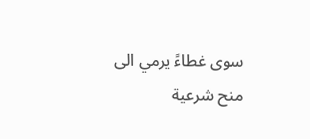سوى غطاءً يرمي الى منح شرعية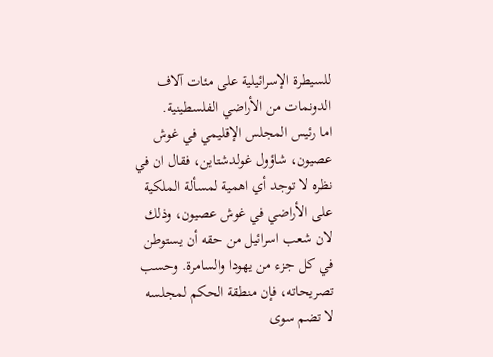للسيطرة الإسرائيلية على مئات آلاف الدونمات من الأراضي الفلسطينية.
اما رئيس المجلس الإقليمي في غوش عصيون، شاؤول غولدشتاين، فقال ان في نظره لا توجد أي اهمية لمسألة الملكية على الأراضي في غوش عصيون، وذلك لان شعب اسرائيل من حقه أن يستوطن في كل جزء من يهودا والسامرة. وحسب تصريحاته، فإن منطقة الحكم لمجلسه لا تضم سوى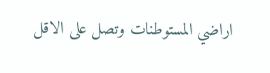اراضي المستوطنات وتصل على الاقل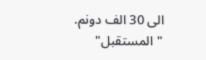الى 30 الف دونم.
"المستقبل"